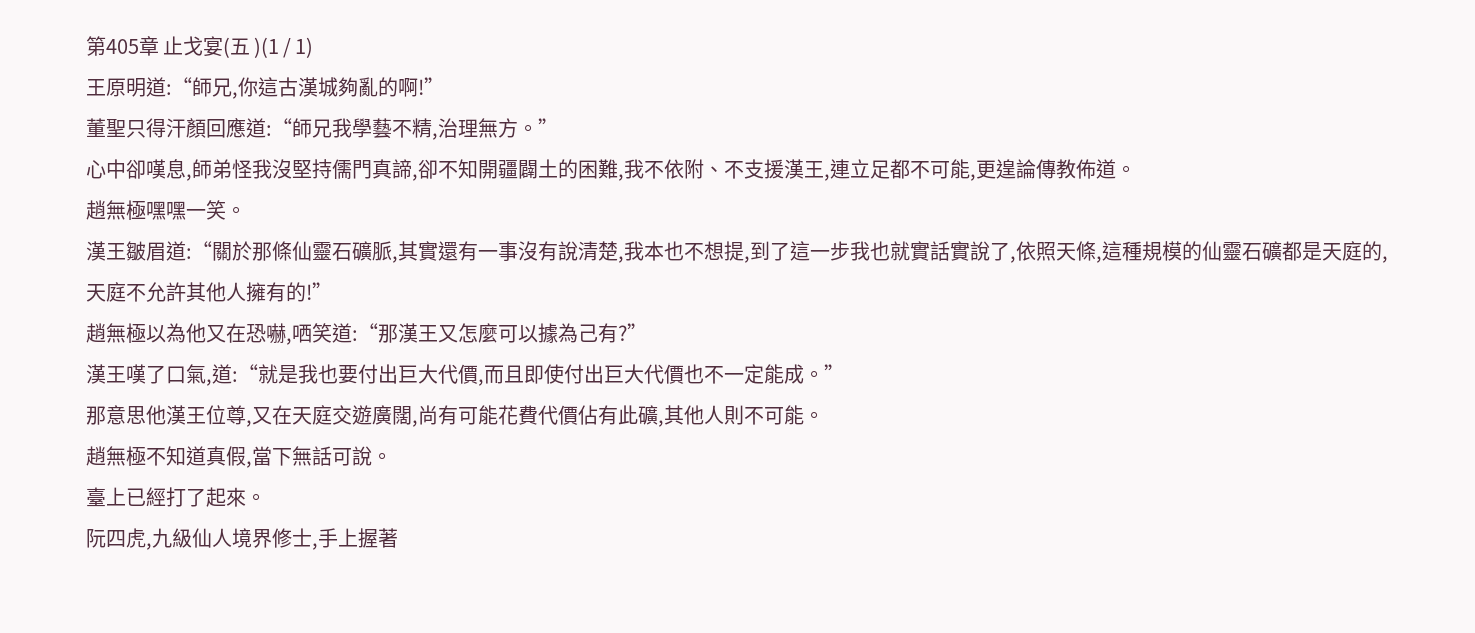第405章 止戈宴(五 )(1 / 1)
王原明道:“師兄,你這古漢城夠亂的啊!”
董聖只得汗顏回應道:“師兄我學藝不精,治理無方。”
心中卻嘆息,師弟怪我沒堅持儒門真諦,卻不知開疆闢土的困難,我不依附、不支援漢王,連立足都不可能,更遑論傳教佈道。
趙無極嘿嘿一笑。
漢王皺眉道:“關於那條仙靈石礦脈,其實還有一事沒有說清楚,我本也不想提,到了這一步我也就實話實說了,依照天條,這種規模的仙靈石礦都是天庭的,天庭不允許其他人擁有的!”
趙無極以為他又在恐嚇,哂笑道:“那漢王又怎麼可以據為己有?”
漢王嘆了口氣,道:“就是我也要付出巨大代價,而且即使付出巨大代價也不一定能成。”
那意思他漢王位尊,又在天庭交遊廣闊,尚有可能花費代價佔有此礦,其他人則不可能。
趙無極不知道真假,當下無話可說。
臺上已經打了起來。
阮四虎,九級仙人境界修士,手上握著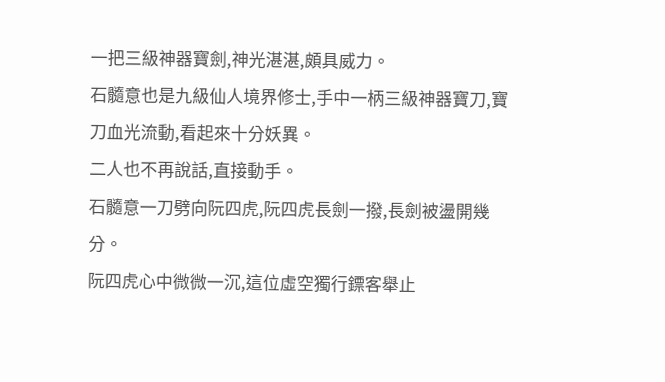一把三級神器寶劍,神光湛湛,頗具威力。
石髓意也是九級仙人境界修士,手中一柄三級神器寶刀,寶刀血光流動,看起來十分妖異。
二人也不再說話,直接動手。
石髓意一刀劈向阮四虎,阮四虎長劍一撥,長劍被盪開幾分。
阮四虎心中微微一沉,這位虛空獨行鏢客舉止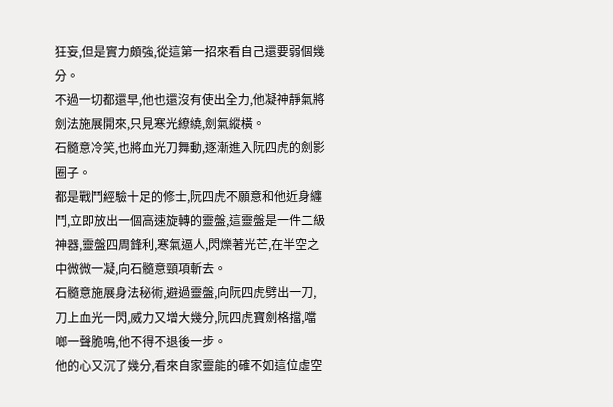狂妄,但是實力頗強,從這第一招來看自己還要弱個幾分。
不過一切都還早,他也還沒有使出全力,他凝神靜氣將劍法施展開來,只見寒光繚繞,劍氣縱橫。
石髓意冷笑,也將血光刀舞動,逐漸進入阮四虎的劍影圈子。
都是戰鬥經驗十足的修士,阮四虎不願意和他近身纏鬥,立即放出一個高速旋轉的靈盤,這靈盤是一件二級神器,靈盤四周鋒利,寒氣逼人,閃爍著光芒,在半空之中微微一凝,向石髓意頸項斬去。
石髓意施展身法秘術,避過靈盤,向阮四虎劈出一刀,刀上血光一閃,威力又增大幾分,阮四虎寶劍格擋,噹啷一聲脆鳴,他不得不退後一步。
他的心又沉了幾分,看來自家靈能的確不如這位虛空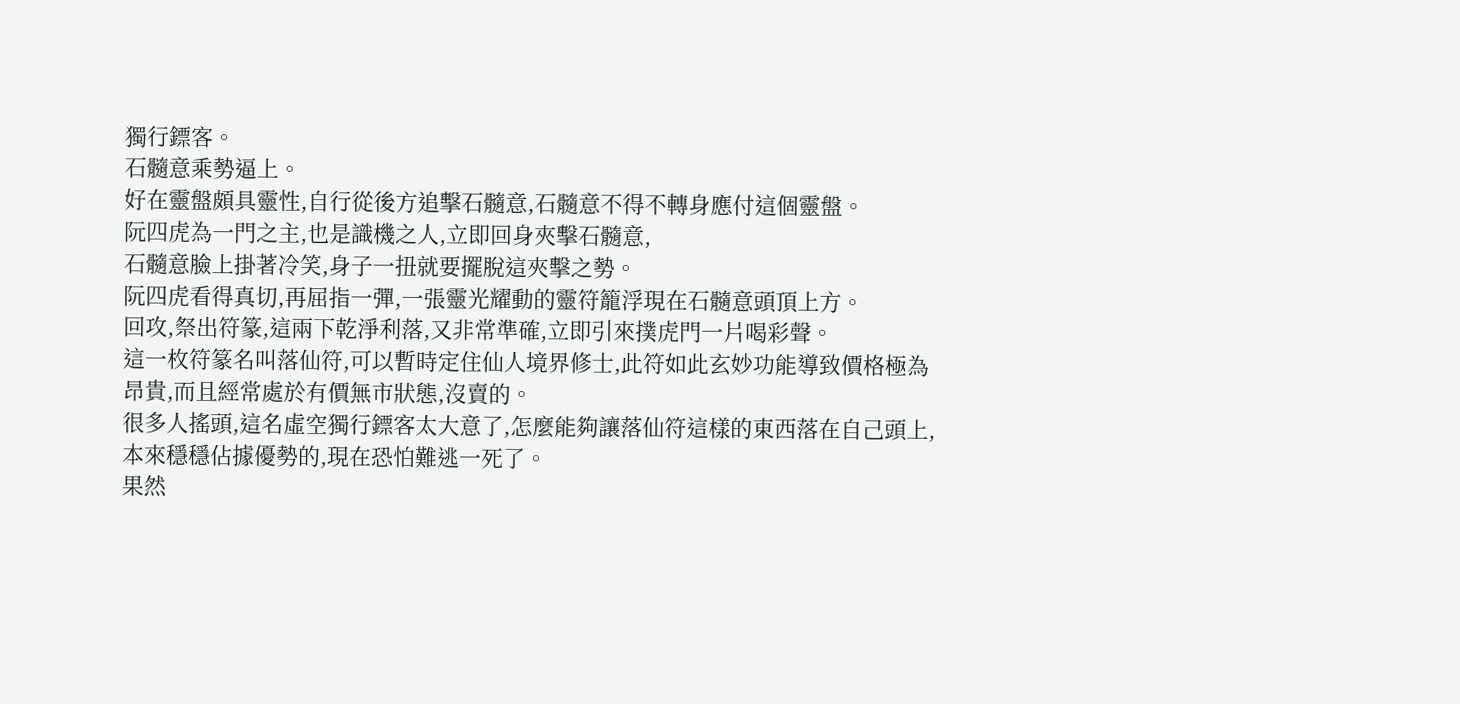獨行鏢客。
石髓意乘勢逼上。
好在靈盤頗具靈性,自行從後方追擊石髓意,石髓意不得不轉身應付這個靈盤。
阮四虎為一門之主,也是識機之人,立即回身夾擊石髓意,
石髓意臉上掛著冷笑,身子一扭就要擺脫這夾擊之勢。
阮四虎看得真切,再屈指一彈,一張靈光耀動的靈符籠浮現在石髓意頭頂上方。
回攻,祭出符篆,這兩下乾淨利落,又非常準確,立即引來撲虎門一片喝彩聲。
這一枚符篆名叫落仙符,可以暫時定住仙人境界修士,此符如此玄妙功能導致價格極為昂貴,而且經常處於有價無市狀態,沒賣的。
很多人搖頭,這名虛空獨行鏢客太大意了,怎麼能夠讓落仙符這樣的東西落在自己頭上,本來穩穩佔據優勢的,現在恐怕難逃一死了。
果然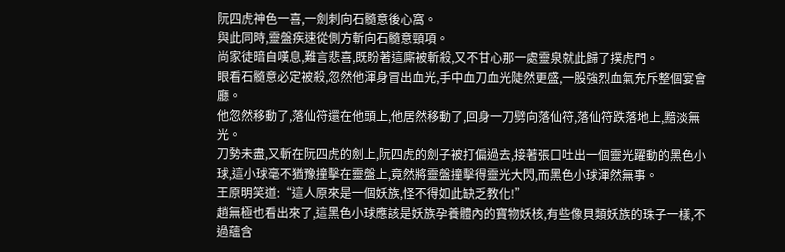阮四虎神色一喜,一劍刺向石髓意後心窩。
與此同時,靈盤疾速從側方斬向石髓意頸項。
尚家徒暗自嘆息,難言悲喜,既盼著這廝被斬殺,又不甘心那一處靈泉就此歸了撲虎門。
眼看石髓意必定被殺,忽然他渾身冒出血光,手中血刀血光陡然更盛,一股強烈血氣充斥整個宴會廳。
他忽然移動了,落仙符還在他頭上,他居然移動了,回身一刀劈向落仙符,落仙符跌落地上,黯淡無光。
刀勢未盡,又斬在阮四虎的劍上,阮四虎的劍子被打偏過去,接著張口吐出一個靈光躍動的黑色小球,這小球毫不猶豫撞擊在靈盤上,竟然將靈盤撞擊得靈光大閃,而黑色小球渾然無事。
王原明笑道:“這人原來是一個妖族,怪不得如此缺乏教化!”
趙無極也看出來了,這黑色小球應該是妖族孕養體內的寶物妖核,有些像貝類妖族的珠子一樣,不過蘊含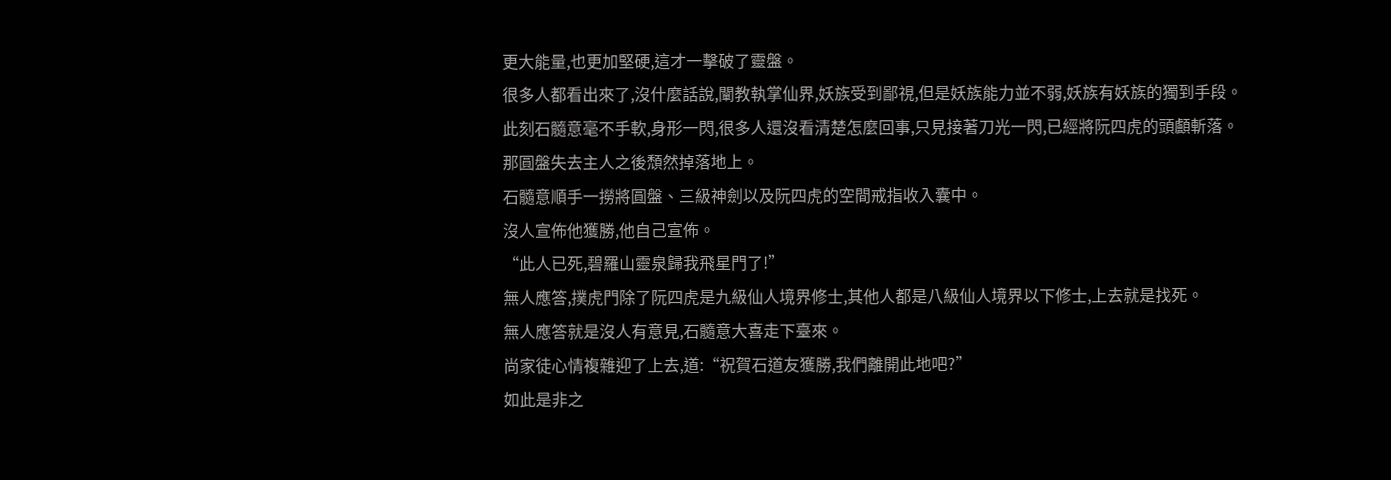更大能量,也更加堅硬,這才一擊破了靈盤。
很多人都看出來了,沒什麼話說,闡教執掌仙界,妖族受到鄙視,但是妖族能力並不弱,妖族有妖族的獨到手段。
此刻石髓意毫不手軟,身形一閃,很多人還沒看清楚怎麼回事,只見接著刀光一閃,已經將阮四虎的頭顱斬落。
那圓盤失去主人之後頹然掉落地上。
石髓意順手一撈將圓盤、三級神劍以及阮四虎的空間戒指收入囊中。
沒人宣佈他獲勝,他自己宣佈。
“此人已死,碧羅山靈泉歸我飛星門了!”
無人應答,撲虎門除了阮四虎是九級仙人境界修士,其他人都是八級仙人境界以下修士,上去就是找死。
無人應答就是沒人有意見,石髓意大喜走下臺來。
尚家徒心情複雜迎了上去,道:“祝賀石道友獲勝,我們離開此地吧?”
如此是非之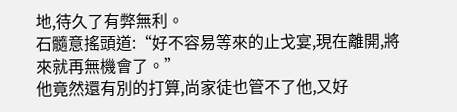地,待久了有弊無利。
石髓意搖頭道:“好不容易等來的止戈宴,現在離開,將來就再無機會了。”
他竟然還有別的打算,尚家徒也管不了他,又好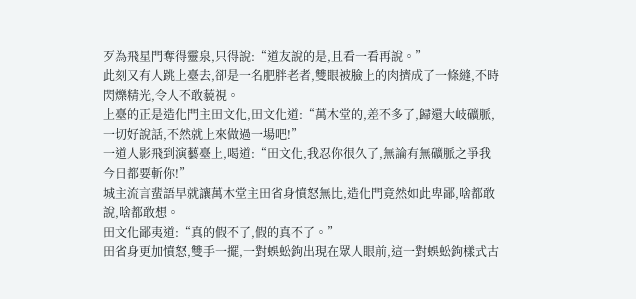歹為飛星門奪得靈泉,只得說:“道友說的是,且看一看再說。”
此刻又有人跳上臺去,卻是一名肥胖老者,雙眼被臉上的肉擠成了一條縫,不時閃爍精光,令人不敢藐視。
上臺的正是造化門主田文化,田文化道:“萬木堂的,差不多了,歸還大岐礦脈,一切好說話,不然就上來做過一場吧!”
一道人影飛到演藝臺上,喝道:“田文化,我忍你很久了,無論有無礦脈之爭我今日都要斬你!”
城主流言蜚語早就讓萬木堂主田省身憤怒無比,造化門竟然如此卑鄙,啥都敢說,啥都敢想。
田文化鄙夷道:“真的假不了,假的真不了。”
田省身更加憤怒,雙手一擺,一對蜈蚣鉤出現在眾人眼前,這一對蜈蚣鉤樣式古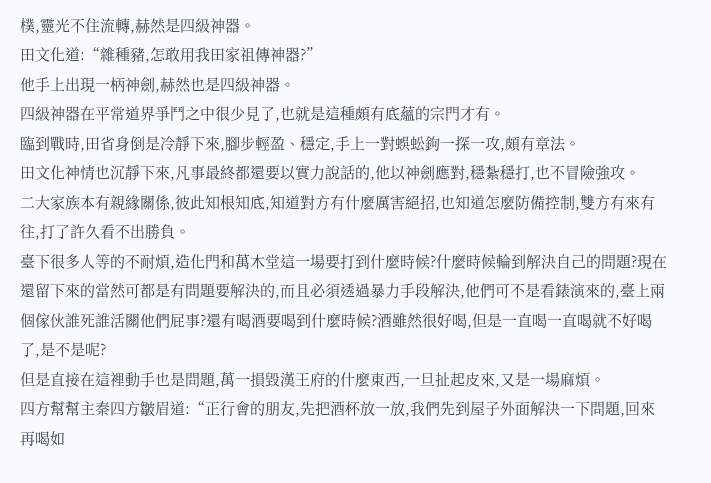樸,靈光不住流轉,赫然是四級神器。
田文化道:“雜種豬,怎敢用我田家祖傳神器?”
他手上出現一柄神劍,赫然也是四級神器。
四級神器在平常道界爭鬥之中很少見了,也就是這種頗有底蘊的宗門才有。
臨到戰時,田省身倒是冷靜下來,腳步輕盈、穩定,手上一對蜈蚣鉤一探一攻,頗有章法。
田文化神情也沉靜下來,凡事最終都還要以實力說話的,他以神劍應對,穩紮穩打,也不冒險強攻。
二大家族本有親緣關係,彼此知根知底,知道對方有什麼厲害絕招,也知道怎麼防備控制,雙方有來有往,打了許久看不出勝負。
臺下很多人等的不耐煩,造化門和萬木堂這一場要打到什麼時候?什麼時候輪到解決自己的問題?現在還留下來的當然可都是有問題要解決的,而且必須透過暴力手段解決,他們可不是看錶演來的,臺上兩個傢伙誰死誰活關他們屁事?還有喝酒要喝到什麼時候?酒雖然很好喝,但是一直喝一直喝就不好喝了,是不是呢?
但是直接在這裡動手也是問題,萬一損毀漢王府的什麼東西,一旦扯起皮來,又是一場麻煩。
四方幫幫主秦四方皺眉道:“正行會的朋友,先把酒杯放一放,我們先到屋子外面解決一下問題,回來再喝如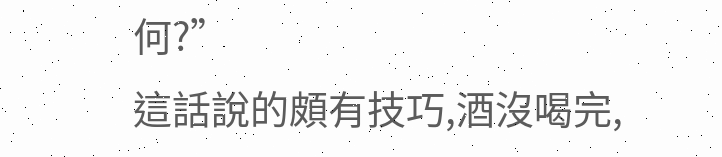何?”
這話說的頗有技巧,酒沒喝完,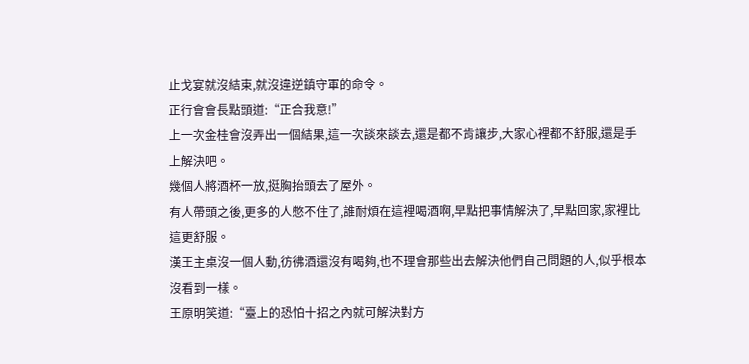止戈宴就沒結束,就沒違逆鎮守軍的命令。
正行會會長點頭道:“正合我意!”
上一次金桂會沒弄出一個結果,這一次談來談去,還是都不肯讓步,大家心裡都不舒服,還是手上解決吧。
幾個人將酒杯一放,挺胸抬頭去了屋外。
有人帶頭之後,更多的人憋不住了,誰耐煩在這裡喝酒啊,早點把事情解決了,早點回家,家裡比這更舒服。
漢王主桌沒一個人動,彷彿酒還沒有喝夠,也不理會那些出去解決他們自己問題的人,似乎根本沒看到一樣。
王原明笑道:“臺上的恐怕十招之內就可解決對方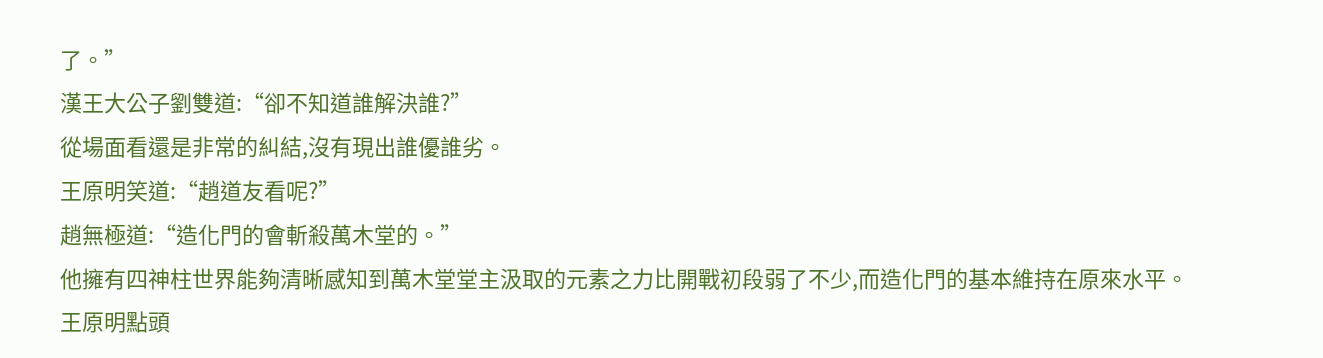了。”
漢王大公子劉雙道:“卻不知道誰解決誰?”
從場面看還是非常的糾結,沒有現出誰優誰劣。
王原明笑道:“趙道友看呢?”
趙無極道:“造化門的會斬殺萬木堂的。”
他擁有四神柱世界能夠清晰感知到萬木堂堂主汲取的元素之力比開戰初段弱了不少,而造化門的基本維持在原來水平。
王原明點頭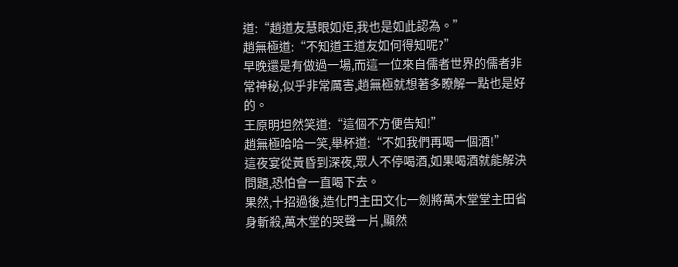道:“趙道友慧眼如炬,我也是如此認為。”
趙無極道:“不知道王道友如何得知呢?”
早晚還是有做過一場,而這一位來自儒者世界的儒者非常神秘,似乎非常厲害,趙無極就想著多瞭解一點也是好的。
王原明坦然笑道:“這個不方便告知!”
趙無極哈哈一笑,舉杯道:“不如我們再喝一個酒!”
這夜宴從黃昏到深夜,眾人不停喝酒,如果喝酒就能解決問題,恐怕會一直喝下去。
果然,十招過後,造化門主田文化一劍將萬木堂堂主田省身斬殺,萬木堂的哭聲一片,顯然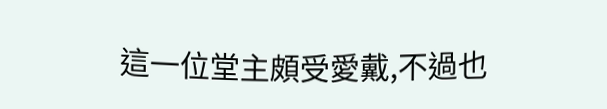這一位堂主頗受愛戴,不過也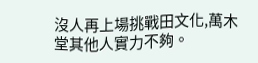沒人再上場挑戰田文化,萬木堂其他人實力不夠。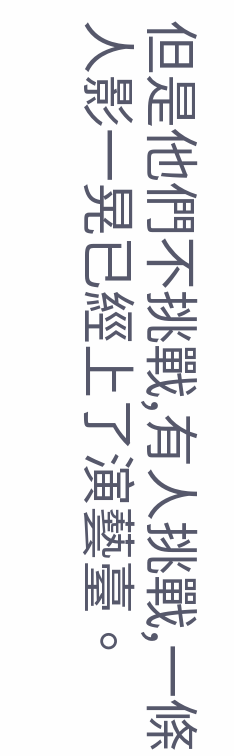但是他們不挑戰,有人挑戰,一條人影一晃已經上了演藝臺。